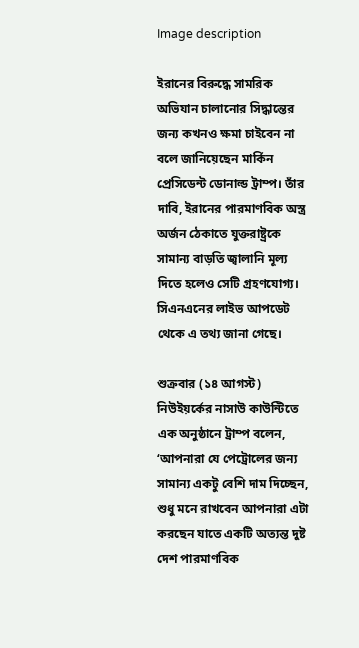Image description

ইরানের বিরুদ্ধে সামরিক অভিযান চালানোর সিদ্ধান্তের জন্য কখনও ক্ষমা চাইবেন না বলে জানিয়েছেন মার্কিন প্রেসিডেন্ট ডোনাল্ড ট্রাম্প। তাঁর দাবি, ইরানের পারমাণবিক অস্ত্র অর্জন ঠেকাতে যুক্তরাষ্ট্রকে সামান্য বাড়তি জ্বালানি মূল্য দিতে হলেও সেটি গ্রহণযোগ্য। সিএনএনের লাইভ আপডেট থেকে এ তথ্য জানা গেছে।

শুক্রবার (১৪ আগস্ট) নিউইয়র্কের নাসাউ কাউন্টিতে এক অনুষ্ঠানে ট্রাম্প বলেন, ‘আপনারা যে পেট্রোলের জন্য সামান্য একটু বেশি দাম দিচ্ছেন, শুধু মনে রাখবেন আপনারা এটা করছেন যাতে একটি অত্যন্ত দুষ্ট দেশ পারমাণবিক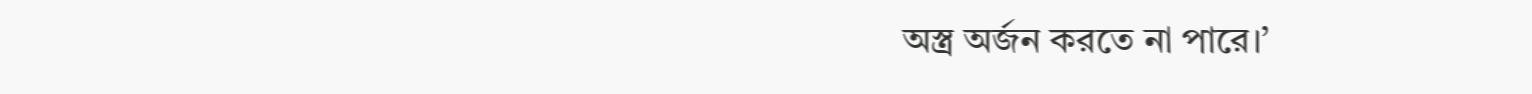অস্ত্র অর্জন করতে না পারে।’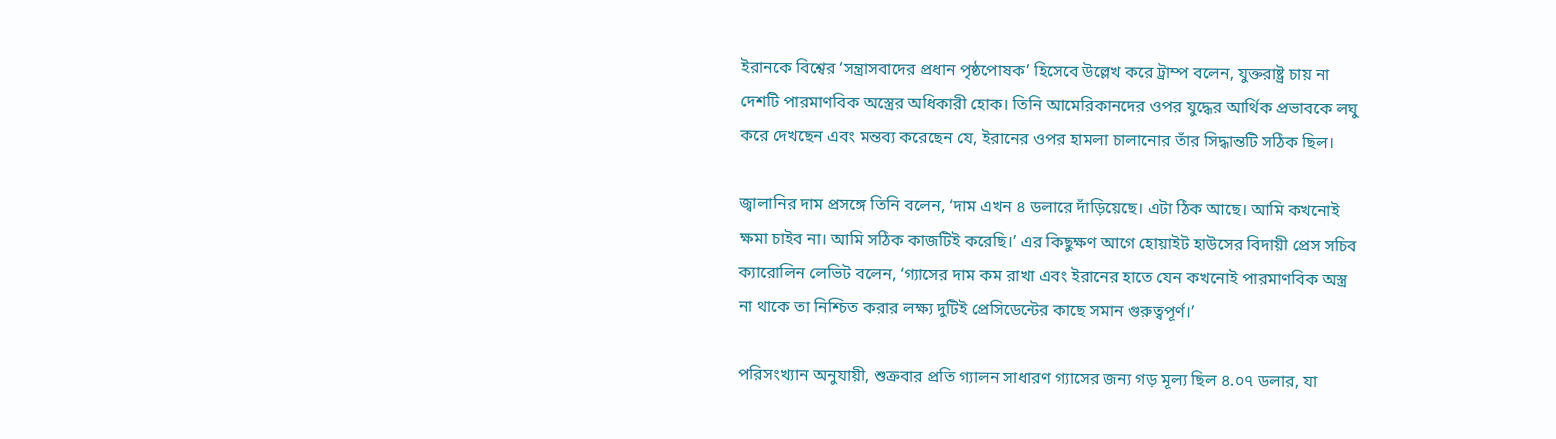ইরানকে বিশ্বের ‘সন্ত্রাসবাদের প্রধান পৃষ্ঠপোষক’ হিসেবে উল্লেখ করে ট্রাম্প বলেন, যুক্তরাষ্ট্র চায় না দেশটি পারমাণবিক অস্ত্রের অধিকারী হোক। তিনি আমেরিকানদের ওপর যুদ্ধের আর্থিক প্রভাবকে লঘু করে দেখছেন এবং মন্তব্য করেছেন যে, ইরানের ওপর হামলা চালানোর তাঁর সিদ্ধান্তটি সঠিক ছিল।

জ্বালানির দাম প্রসঙ্গে তিনি বলেন, ‘দাম এখন ৪ ডলারে দাঁড়িয়েছে। এটা ঠিক আছে। আমি কখনোই ক্ষমা চাইব না। আমি সঠিক কাজটিই করেছি।’ এর কিছুক্ষণ আগে হোয়াইট হাউসের বিদায়ী প্রেস সচিব ক্যারোলিন লেভিট বলেন, ‘গ্যাসের দাম কম রাখা এবং ইরানের হাতে যেন কখনোই পারমাণবিক অস্ত্র না থাকে তা নিশ্চিত করার লক্ষ্য দুটিই প্রেসিডেন্টের কাছে সমান গুরুত্বপূর্ণ।’

পরিসংখ্যান অনুযায়ী, শুক্রবার প্রতি গ্যালন সাধারণ গ্যাসের জন্য গড় মূল্য ছিল ৪.০৭ ডলার, যা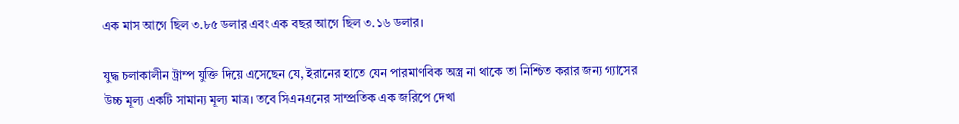এক মাস আগে ছিল ৩.৮৫ ডলার এবং এক বছর আগে ছিল ৩.১৬ ডলার।

যুদ্ধ চলাকালীন ট্রাম্প যুক্তি দিয়ে এসেছেন যে, ইরানের হাতে যেন পারমাণবিক অস্ত্র না থাকে তা নিশ্চিত করার জন্য গ্যাসের উচ্চ মূল্য একটি সামান্য মূল্য মাত্র। তবে সিএনএনের সাম্প্রতিক এক জরিপে দেখা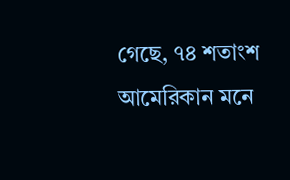গেছে, ৭৪ শতাংশ আমেরিকান মনে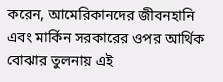করেন, আমেরিকানদের জীবনহানি এবং মার্কিন সরকারের ওপর আর্থিক বোঝার তুলনায় এই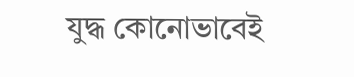যুদ্ধ কোনোভাবেই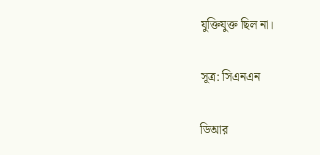যুক্তিযুক্ত ছিল না।

সূত্র: সিএনএন

ডিআর